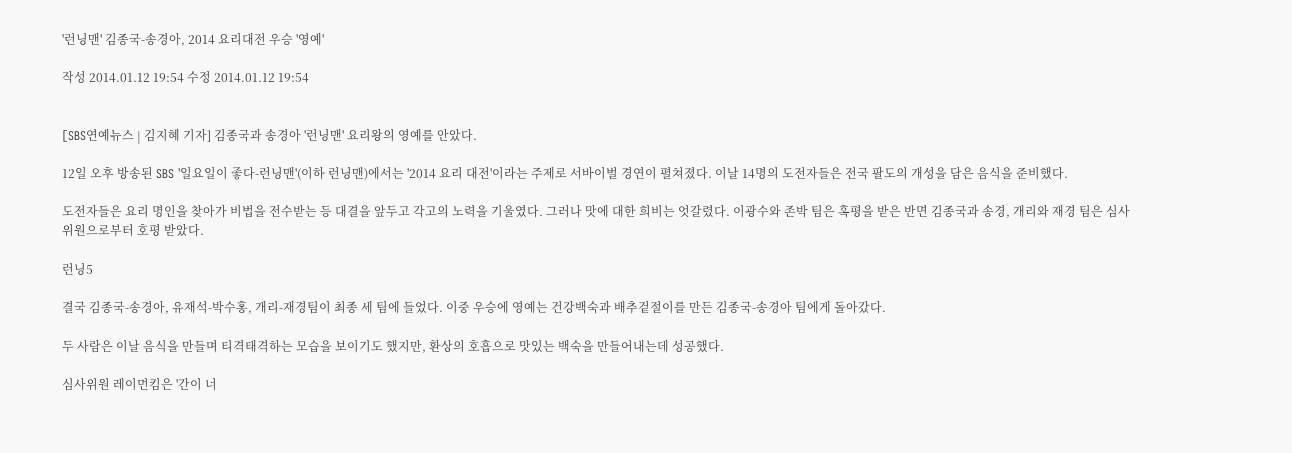'런닝맨' 김종국-송경아, 2014 요리대전 우승 '영예'

작성 2014.01.12 19:54 수정 2014.01.12 19:54


[SBS연예뉴스 | 김지혜 기자] 김종국과 송경아 '런닝맨' 요리왕의 영예를 안았다.

12일 오후 방송된 SBS '일요일이 좋다-런닝맨'(이하 런닝맨)에서는 '2014 요리 대전'이라는 주제로 서바이벌 경연이 펼쳐졌다. 이날 14명의 도전자들은 전국 팔도의 개성을 담은 음식을 준비했다.

도전자들은 요리 명인을 찾아가 비법을 전수받는 등 대결을 앞두고 각고의 노력을 기울였다. 그러나 맛에 대한 희비는 엇갈렸다. 이광수와 존박 팀은 혹평을 받은 반면 김종국과 송경, 개리와 재경 팀은 심사위원으로부터 호평 받았다.

런닝5

결국 김종국-송경아, 유재석-박수홍, 개리-재경팀이 최종 세 팀에 들었다. 이중 우승에 영예는 건강백숙과 배추겉절이를 만든 김종국-송경아 팀에게 돌아갔다.

두 사람은 이날 음식을 만들며 티격태격하는 모습을 보이기도 했지만, 환상의 호흡으로 맛있는 백숙을 만들어내는데 성공했다.

심사위원 레이먼킴은 '간이 너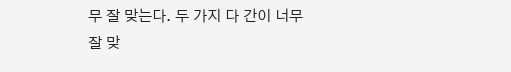무 잘 맞는다. 두 가지 다 간이 너무 잘 맞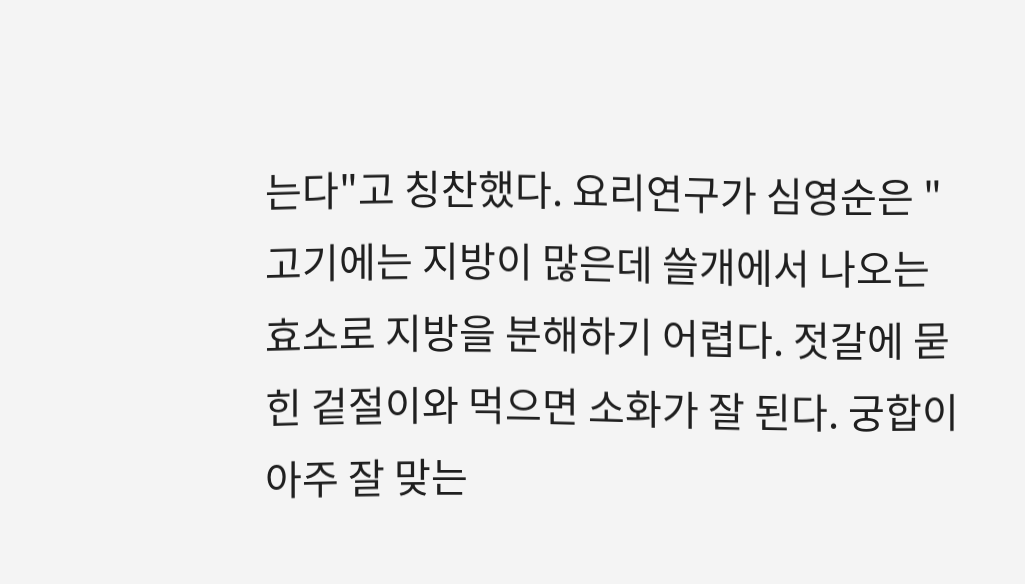는다"고 칭찬했다. 요리연구가 심영순은 "고기에는 지방이 많은데 쓸개에서 나오는 효소로 지방을 분해하기 어렵다. 젓갈에 묻힌 겉절이와 먹으면 소화가 잘 된다. 궁합이 아주 잘 맞는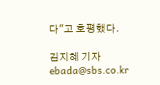다"고 호평했다.

김지혜 기자 ebada@sbs.co.kr